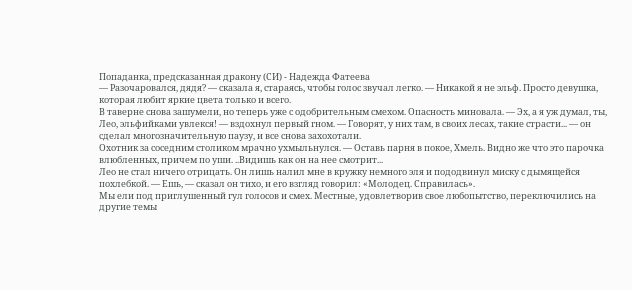Попаданка, предсказанная дракону (СИ) - Надежда Фатеева
— Разочаровался, дядя? — сказала я, стараясь, чтобы голос звучал легко. — Никакой я не эльф. Просто девушка, которая любит яркие цвета только и всего.
В таверне снова зашумели, но теперь уже с одобрительным смехом. Опасность миновала. — Эх, а я уж думал, ты, Лео, эльфийками увлекся! — вздохнул первый гном. — Говорят, у них там, в своих лесах, такие страсти... — он сделал многозначительную паузу, и все снова захохотали.
Охотник за соседним столиком мрачно ухмыльнулся. — Оставь парня в покое, Хмель. Видно же что это парочка влюбленных, причем по уши. ..Видишь как он на нее смотрит...
Лео не стал ничего отрицать. Он лишь налил мне в кружку немного эля и пододвинул миску с дымящейся похлебкой. — Ешь, — сказал он тихо, и его взгляд говорил: «Молодец. Справилась».
Мы ели под приглушенный гул голосов и смех. Местные, удовлетворив свое любопытство, переключились на другие темы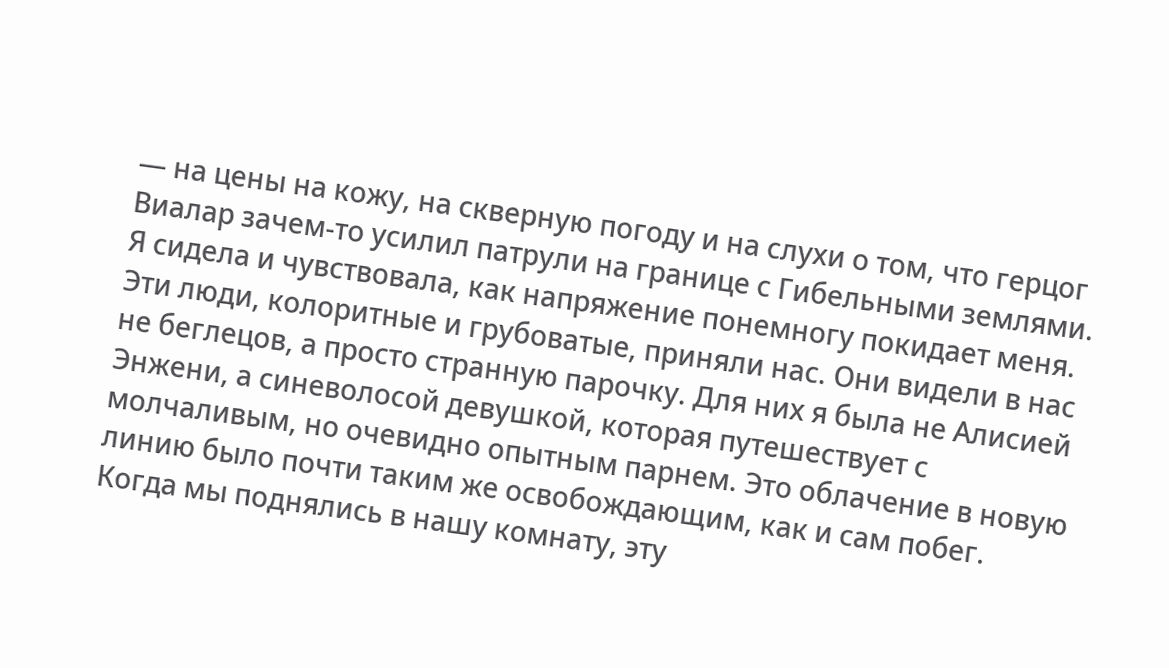— на цены на кожу, на скверную погоду и на слухи о том, что герцог Виалар зачем-то усилил патрули на границе с Гибельными землями.
Я сидела и чувствовала, как напряжение понемногу покидает меня. Эти люди, колоритные и грубоватые, приняли нас. Они видели в нас не беглецов, а просто странную парочку. Для них я была не Алисией Энжени, а синеволосой девушкой, которая путешествует с молчаливым, но очевидно опытным парнем. Это облачение в новую линию было почти таким же освобождающим, как и сам побег.
Когда мы поднялись в нашу комнату, эту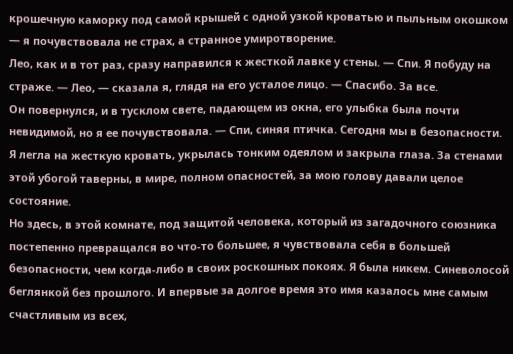крошечную каморку под самой крышей с одной узкой кроватью и пыльным окошком — я почувствовала не страх, а странное умиротворение.
Лео, как и в тот раз, сразу направился к жесткой лавке у стены. — Спи. Я побуду на страже. — Лео, — сказала я, глядя на его усталое лицо. — Спасибо. За все.
Он повернулся, и в тусклом свете, падающем из окна, его улыбка была почти невидимой, но я ее почувствовала. — Спи, синяя птичка. Сегодня мы в безопасности.
Я легла на жесткую кровать, укрылась тонким одеялом и закрыла глаза. За стенами этой убогой таверны, в мире, полном опасностей, за мою голову давали целое состояние.
Но здесь, в этой комнате, под защитой человека, который из загадочного союзника постепенно превращался во что-то большее, я чувствовала себя в большей безопасности, чем когда-либо в своих роскошных покоях. Я была никем. Синеволосой беглянкой без прошлого. И впервые за долгое время это имя казалось мне самым счастливым из всех,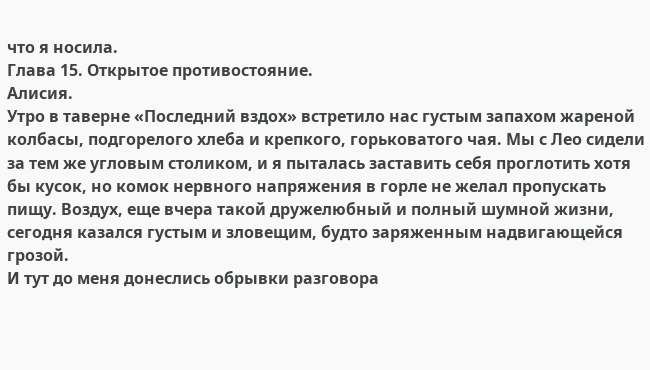что я носила.
Глава 15. Открытое противостояние.
Алисия.
Утро в таверне «Последний вздох» встретило нас густым запахом жареной колбасы, подгорелого хлеба и крепкого, горьковатого чая. Мы с Лео сидели за тем же угловым столиком, и я пыталась заставить себя проглотить хотя бы кусок, но комок нервного напряжения в горле не желал пропускать пищу. Воздух, еще вчера такой дружелюбный и полный шумной жизни, сегодня казался густым и зловещим, будто заряженным надвигающейся грозой.
И тут до меня донеслись обрывки разговора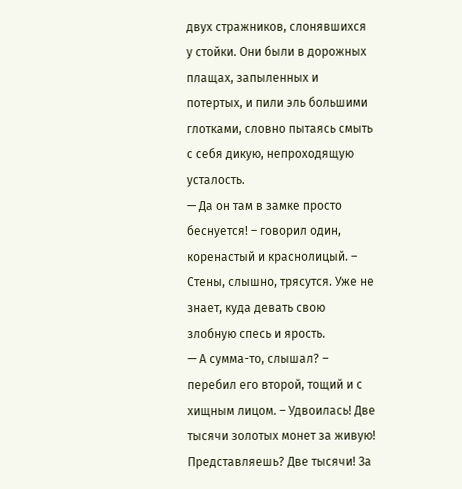двух стражников, слонявшихся у стойки. Они были в дорожных плащах, запыленных и потертых, и пили эль большими глотками, словно пытаясь смыть с себя дикую, непроходящую усталость.
— Да он там в замке просто беснуется! – говорил один, коренастый и краснолицый. – Стены, слышно, трясутся. Уже не знает, куда девать свою злобную спесь и ярость.
— А сумма-то, слышал? – перебил его второй, тощий и с хищным лицом. – Удвоилась! Две тысячи золотых монет за живую! Представляешь? Две тысячи! За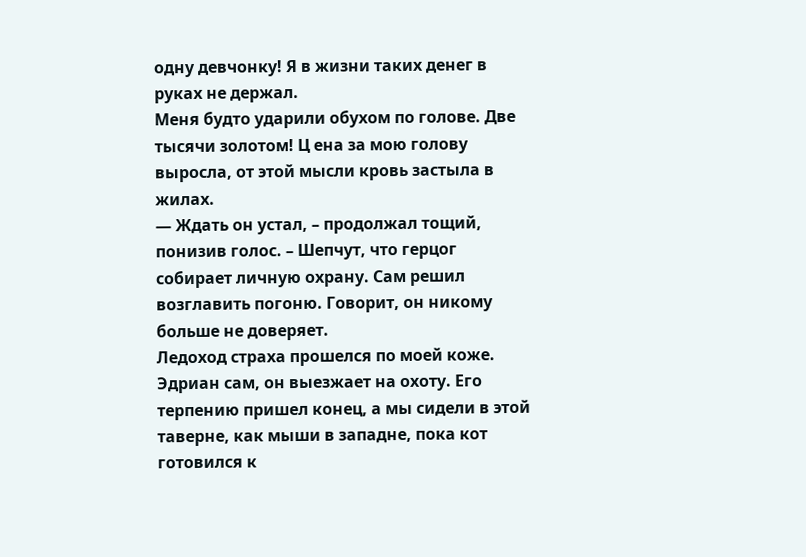одну девчонку! Я в жизни таких денег в руках не держал.
Меня будто ударили обухом по голове. Две тысячи золотом! Ц ена за мою голову выросла, от этой мысли кровь застыла в жилах.
— Ждать он устал, – продолжал тощий, понизив голос. – Шепчут, что герцог собирает личную охрану. Сам решил возглавить погоню. Говорит, он никому больше не доверяет.
Ледоход страха прошелся по моей коже. Эдриан сам, он выезжает на охоту. Его терпению пришел конец, а мы сидели в этой таверне, как мыши в западне, пока кот готовился к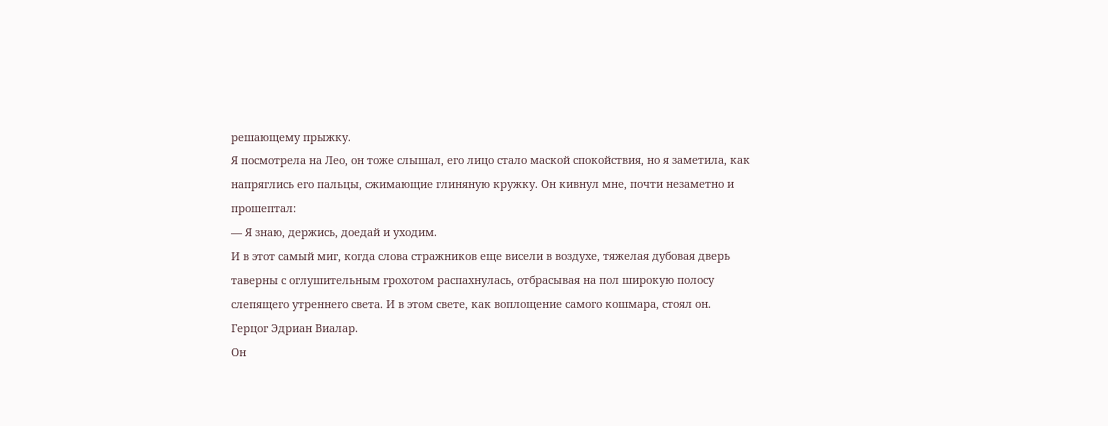решающему прыжку.
Я посмотрела на Лео, он тоже слышал, его лицо стало маской спокойствия, но я заметила, как напряглись его пальцы, сжимающие глиняную кружку. Он кивнул мне, почти незаметно и прошептал:
— Я знаю, держись, доедай и уходим.
И в этот самый миг, когда слова стражников еще висели в воздухе, тяжелая дубовая дверь таверны с оглушительным грохотом распахнулась, отбрасывая на пол широкую полосу слепящего утреннего света. И в этом свете, как воплощение самого кошмара, стоял он.
Герцог Эдриан Виалар.
Он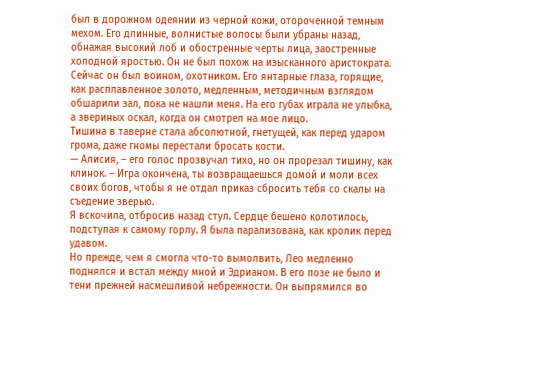был в дорожном одеянии из черной кожи, отороченной темным мехом. Его длинные, волнистые волосы были убраны назад, обнажая высокий лоб и обостренные черты лица, заостренные холодной яростью. Он не был похож на изысканного аристократа. Сейчас он был воином, охотником. Его янтарные глаза, горящие, как расплавленное золото, медленным, методичным взглядом обшарили зал, пока не нашли меня. На его губах играла не улыбка, а звериных оскал, когда он смотрел на мое лицо.
Тишина в таверне стала абсолютной, гнетущей, как перед ударом грома, даже гномы перестали бросать кости.
— Алисия, – его голос прозвучал тихо, но он прорезал тишину, как клинок. – Игра окончена, ты возвращаешься домой и моли всех своих богов, чтобы я не отдал приказ сбросить тебя со скалы на съедение зверью.
Я вскочила, отбросив назад стул. Сердце бешено колотилось, подступая к самому горлу. Я была парализована, как кролик перед удавом.
Но прежде, чем я смогла что-то вымолвить, Лео медленно поднялся и встал между мной и Эдрианом. В его позе не было и тени прежней насмешливой небрежности. Он выпрямился во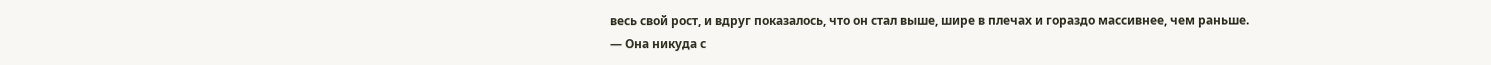весь свой рост, и вдруг показалось, что он стал выше, шире в плечах и гораздо массивнее, чем раньше.
— Она никуда с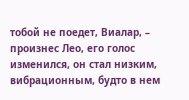тобой не поедет, Виалар, – произнес Лео, его голос изменился, он стал низким, вибрационным, будто в нем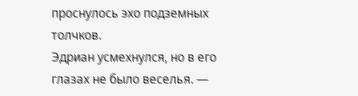проснулось эхо подземных толчков.
Эдриан усмехнулся, но в его глазах не было веселья. —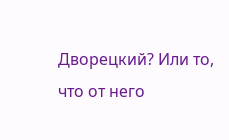Дворецкий? Или то, что от него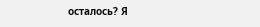осталось? Я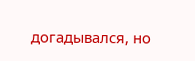догадывался, но